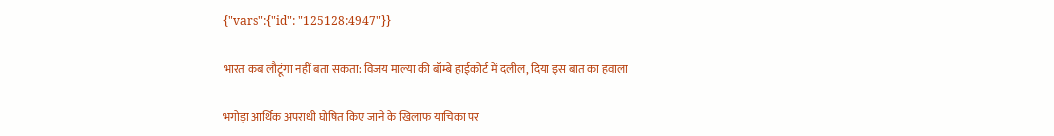{"vars":{"id": "125128:4947"}}

भारत कब लौटूंगा नहीं बता सकता: विजय माल्या की बॉम्बे हाईकोर्ट में दलील, दिया इस बात का हवाला

भगोड़ा आर्थिक अपराधी घोषित किए जाने के खिलाफ याचिका पर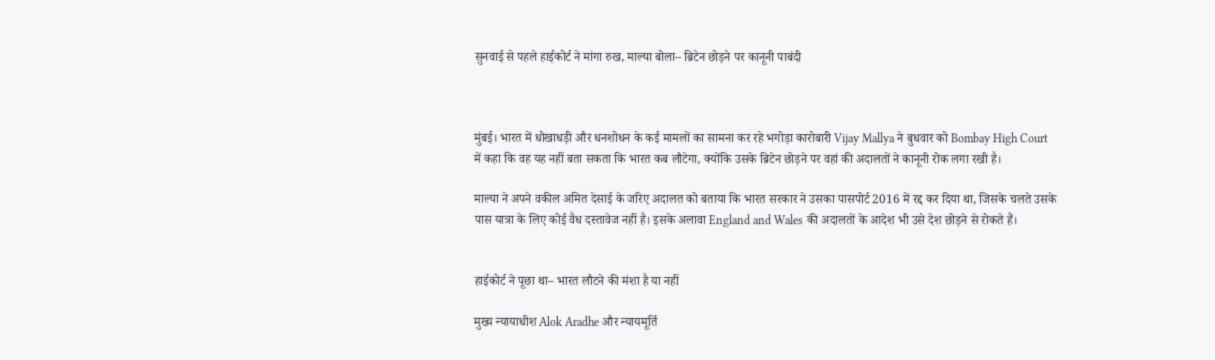सुनवाई से पहले हाईकोर्ट ने मांगा रुख, माल्या बोला– ब्रिटेन छोड़ने पर कानूनी पाबंदी



मुंबई। भारत में धोखाधड़ी और धनशोधन के कई मामलों का सामना कर रहे भगोड़ा कारोबारी Vijay Mallya ने बुधवार को Bombay High Court
में कहा कि वह यह नहीं बता सकता कि भारत कब लौटेगा, क्योंकि उसके ब्रिटेन छोड़ने पर वहां की अदालतों ने कानूनी रोक लगा रखी है।

माल्या ने अपने वकील अमित देसाई के जरिए अदालत को बताया कि भारत सरकार ने उसका पासपोर्ट 2016 में रद्द कर दिया था, जिसके चलते उसके पास यात्रा के लिए कोई वैध दस्तावेज नहीं है। इसके अलावा England and Wales की अदालतों के आदेश भी उसे देश छोड़ने से रोकते हैं।


हाईकोर्ट ने पूछा था– भारत लौटने की मंशा है या नहीं

मुख्य न्यायाधीश Alok Aradhe और न्यायमूर्ति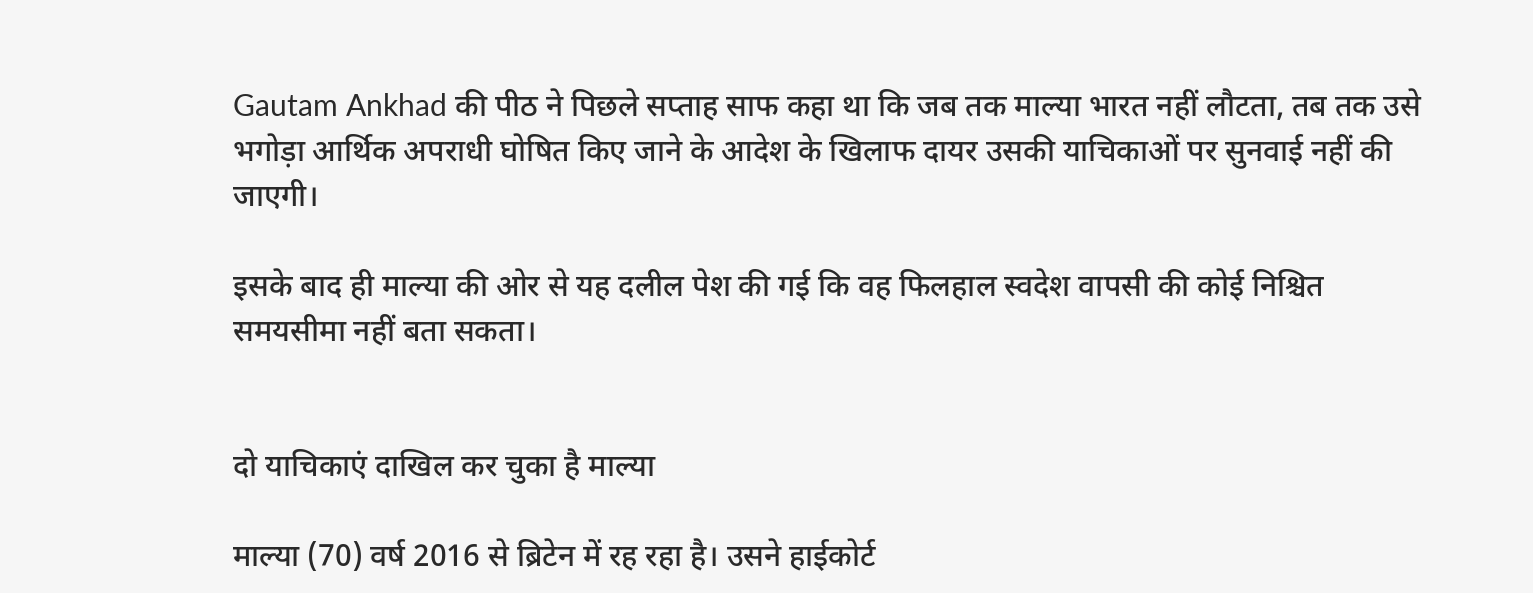Gautam Ankhad की पीठ ने पिछले सप्ताह साफ कहा था कि जब तक माल्या भारत नहीं लौटता, तब तक उसे भगोड़ा आर्थिक अपराधी घोषित किए जाने के आदेश के खिलाफ दायर उसकी याचिकाओं पर सुनवाई नहीं की जाएगी।

इसके बाद ही माल्या की ओर से यह दलील पेश की गई कि वह फिलहाल स्वदेश वापसी की कोई निश्चित समयसीमा नहीं बता सकता।


दो याचिकाएं दाखिल कर चुका है माल्या

माल्या (70) वर्ष 2016 से ब्रिटेन में रह रहा है। उसने हाईकोर्ट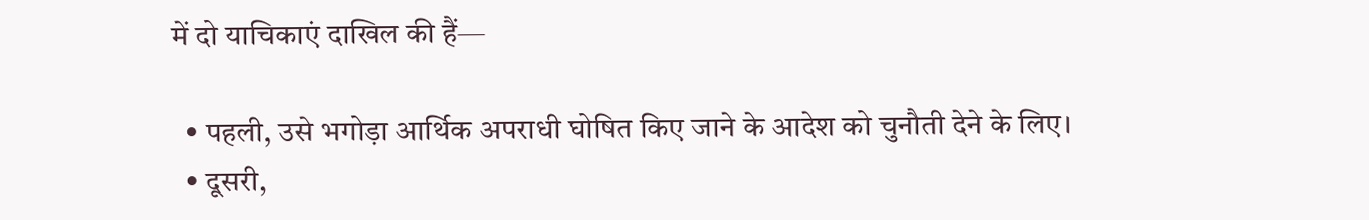में दो याचिकाएं दाखिल की हैं—

  • पहली, उसे भगोड़ा आर्थिक अपराधी घोषित किए जाने के आदेश को चुनौती देने के लिए।
  • दूसरी,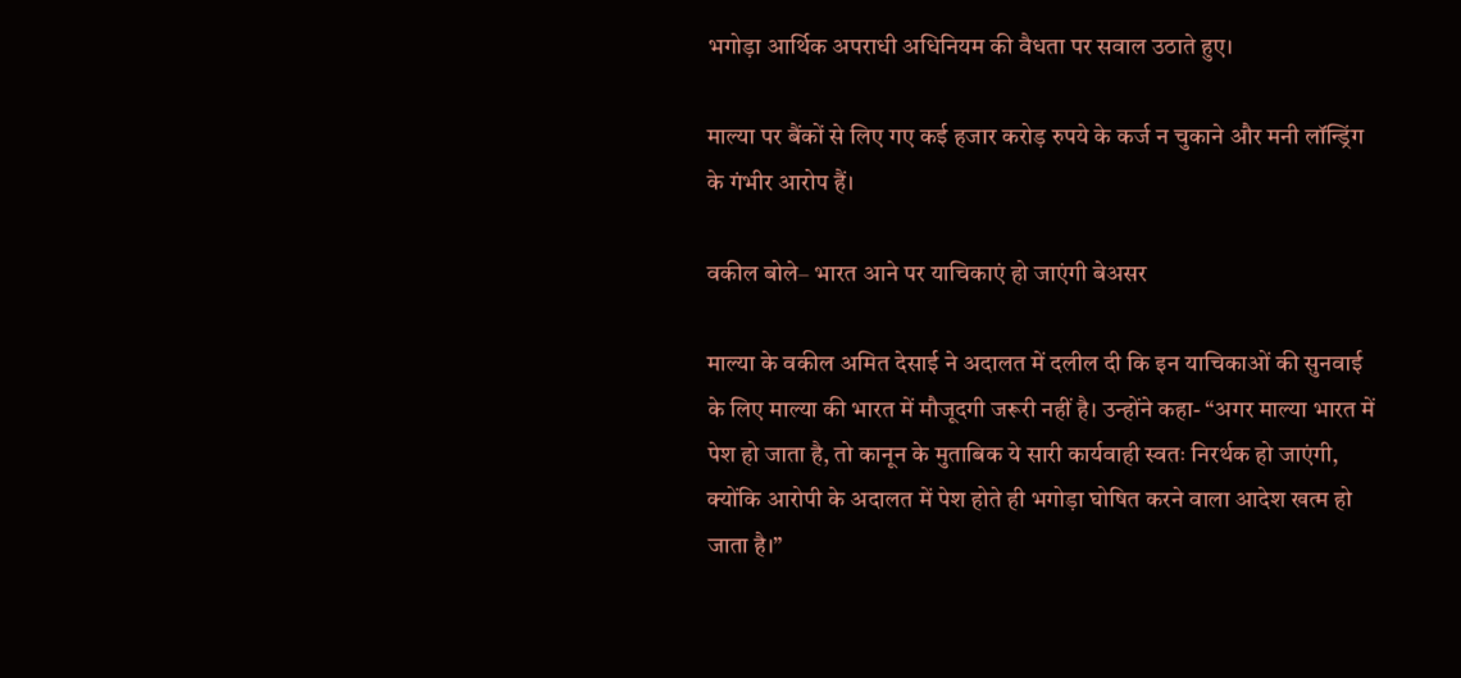भगोड़ा आर्थिक अपराधी अधिनियम की वैधता पर सवाल उठाते हुए।

माल्या पर बैंकों से लिए गए कई हजार करोड़ रुपये के कर्ज न चुकाने और मनी लॉन्ड्रिंग के गंभीर आरोप हैं।

वकील बोले– भारत आने पर याचिकाएं हो जाएंगी बेअसर

माल्या के वकील अमित देसाई ने अदालत में दलील दी कि इन याचिकाओं की सुनवाई के लिए माल्या की भारत में मौजूदगी जरूरी नहीं है। उन्होंने कहा- “अगर माल्या भारत में पेश हो जाता है, तो कानून के मुताबिक ये सारी कार्यवाही स्वतः निरर्थक हो जाएंगी, क्योंकि आरोपी के अदालत में पेश होते ही भगोड़ा घोषित करने वाला आदेश खत्म हो जाता है।”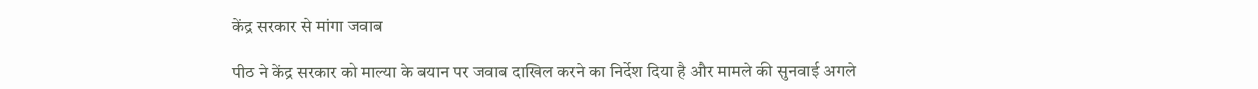केंद्र सरकार से मांगा जवाब

पीठ ने केंद्र सरकार को माल्या के बयान पर जवाब दाखिल करने का निर्देश दिया है और मामले की सुनवाई अगले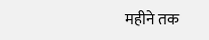महीने तक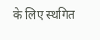के लिए स्थगित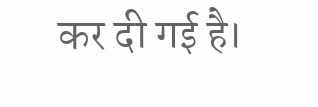कर दी गई है।